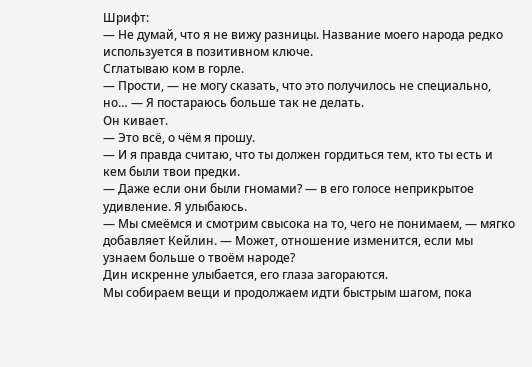Шрифт:
— Не думай, что я не вижу разницы. Название моего народа редко используется в позитивном ключе.
Сглатываю ком в горле.
— Прости, — не могу сказать, что это получилось не специально, но… — Я постараюсь больше так не делать.
Он кивает.
— Это всё, о чём я прошу.
— И я правда считаю, что ты должен гордиться тем, кто ты есть и кем были твои предки.
— Даже если они были гномами? — в его голосе неприкрытое удивление. Я улыбаюсь.
— Мы смеёмся и смотрим свысока на то, чего не понимаем, — мягко добавляет Кейлин. — Может, отношение изменится, если мы узнаем больше о твоём народе?
Дин искренне улыбается, его глаза загораются.
Мы собираем вещи и продолжаем идти быстрым шагом, пока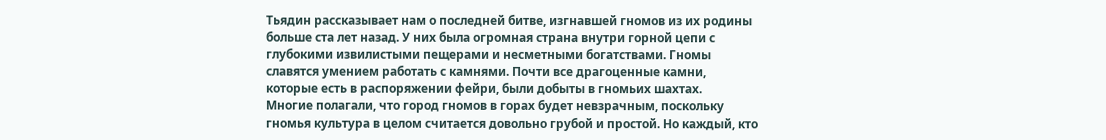Тьядин рассказывает нам о последней битве, изгнавшей гномов из их родины больше ста лет назад. У них была огромная страна внутри горной цепи с глубокими извилистыми пещерами и несметными богатствами. Гномы славятся умением работать с камнями. Почти все драгоценные камни, которые есть в распоряжении фейри, были добыты в гномьих шахтах.
Многие полагали, что город гномов в горах будет невзрачным, поскольку гномья культура в целом считается довольно грубой и простой. Но каждый, кто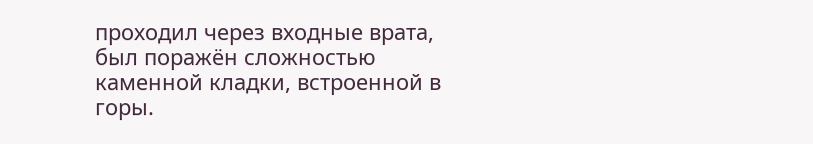проходил через входные врата, был поражён сложностью каменной кладки, встроенной в горы.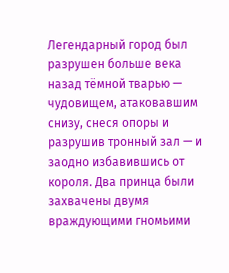Легендарный город был разрушен больше века назад тёмной тварью — чудовищем, атаковавшим снизу, снеся опоры и разрушив тронный зал — и заодно избавившись от короля. Два принца были захвачены двумя враждующими гномьими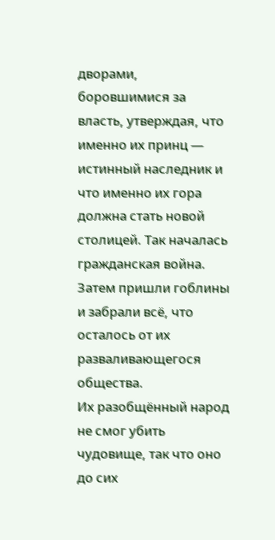дворами, боровшимися за власть, утверждая, что именно их принц — истинный наследник и что именно их гора должна стать новой столицей. Так началась гражданская война.
Затем пришли гоблины и забрали всё, что осталось от их разваливающегося общества.
Их разобщённый народ не смог убить чудовище, так что оно до сих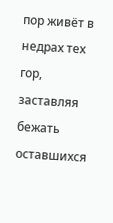пор живёт в недрах тех гор, заставляя бежать оставшихся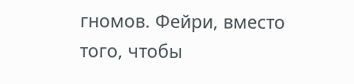гномов. Фейри, вместо того, чтобы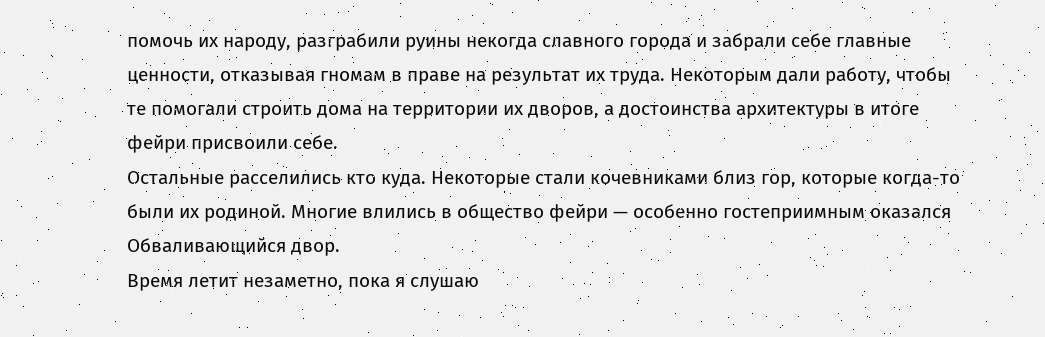помочь их народу, разграбили руины некогда славного города и забрали себе главные ценности, отказывая гномам в праве на результат их труда. Некоторым дали работу, чтобы те помогали строить дома на территории их дворов, а достоинства архитектуры в итоге фейри присвоили себе.
Остальные расселились кто куда. Некоторые стали кочевниками близ гор, которые когда-то были их родиной. Многие влились в общество фейри — особенно гостеприимным оказался Обваливающийся двор.
Время летит незаметно, пока я слушаю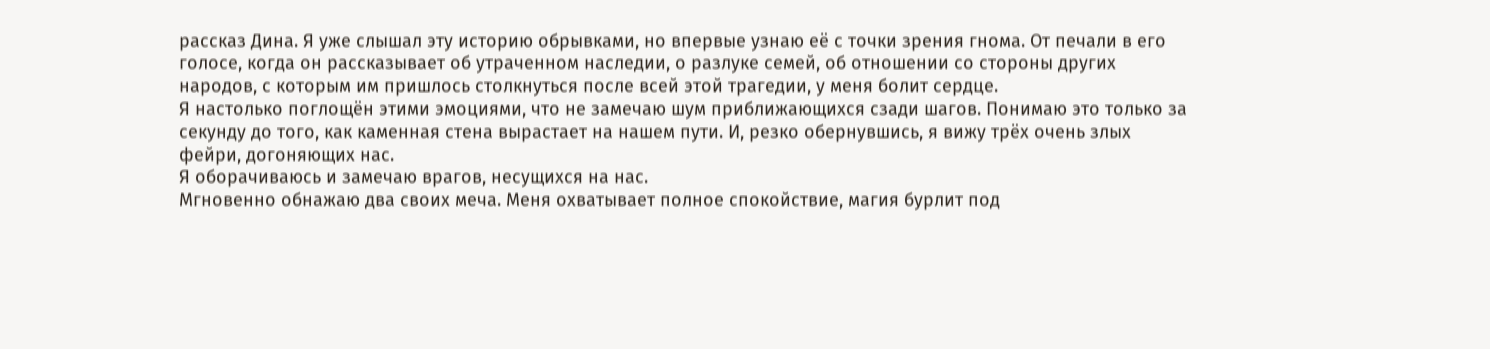рассказ Дина. Я уже слышал эту историю обрывками, но впервые узнаю её с точки зрения гнома. От печали в его голосе, когда он рассказывает об утраченном наследии, о разлуке семей, об отношении со стороны других народов, с которым им пришлось столкнуться после всей этой трагедии, у меня болит сердце.
Я настолько поглощён этими эмоциями, что не замечаю шум приближающихся сзади шагов. Понимаю это только за секунду до того, как каменная стена вырастает на нашем пути. И, резко обернувшись, я вижу трёх очень злых фейри, догоняющих нас.
Я оборачиваюсь и замечаю врагов, несущихся на нас.
Мгновенно обнажаю два своих меча. Меня охватывает полное спокойствие, магия бурлит под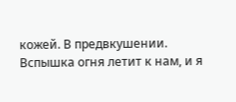кожей. В предвкушении.
Вспышка огня летит к нам, и я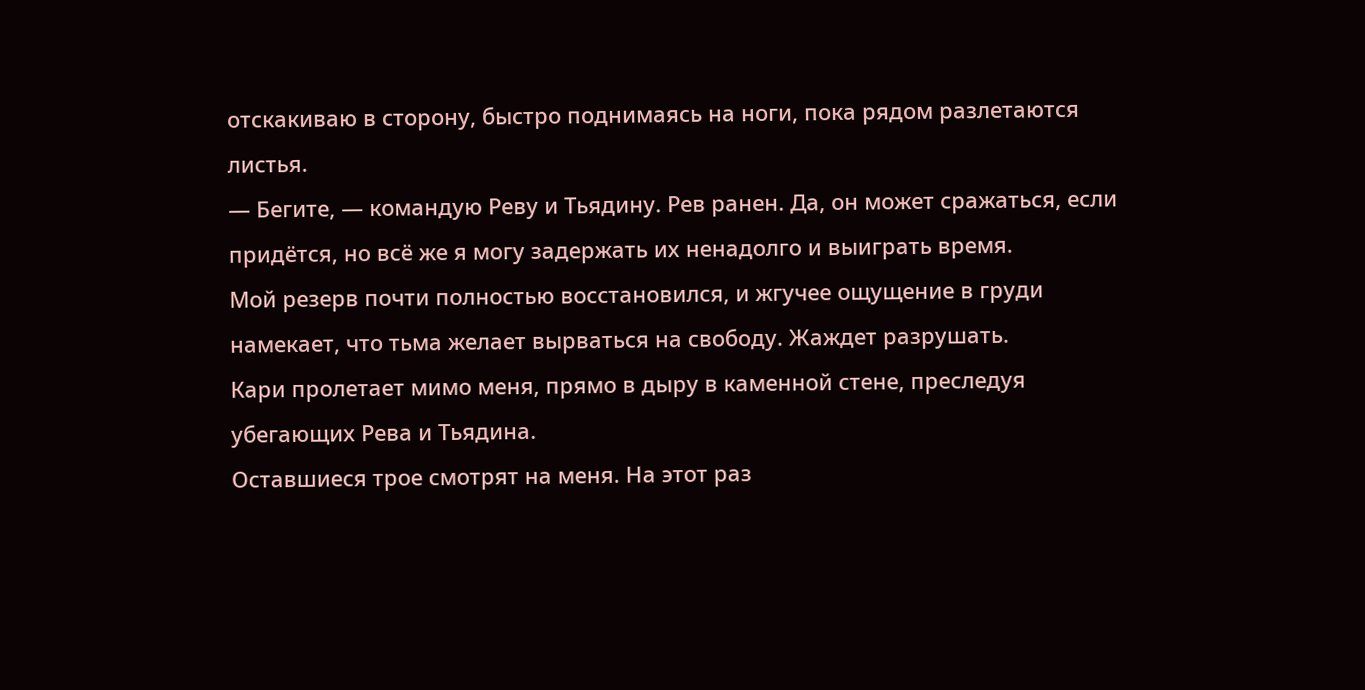отскакиваю в сторону, быстро поднимаясь на ноги, пока рядом разлетаются листья.
— Бегите, — командую Реву и Тьядину. Рев ранен. Да, он может сражаться, если придётся, но всё же я могу задержать их ненадолго и выиграть время.
Мой резерв почти полностью восстановился, и жгучее ощущение в груди намекает, что тьма желает вырваться на свободу. Жаждет разрушать.
Кари пролетает мимо меня, прямо в дыру в каменной стене, преследуя убегающих Рева и Тьядина.
Оставшиеся трое смотрят на меня. На этот раз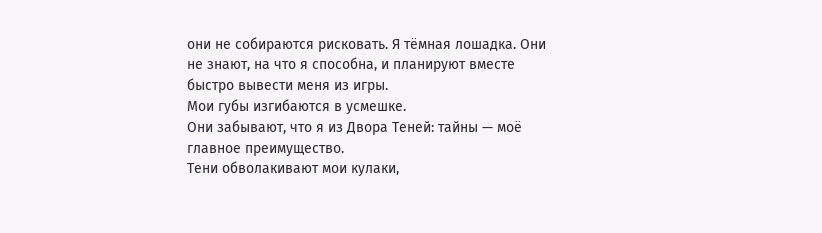они не собираются рисковать. Я тёмная лошадка. Они не знают, на что я способна, и планируют вместе быстро вывести меня из игры.
Мои губы изгибаются в усмешке.
Они забывают, что я из Двора Теней: тайны — моё главное преимущество.
Тени обволакивают мои кулаки,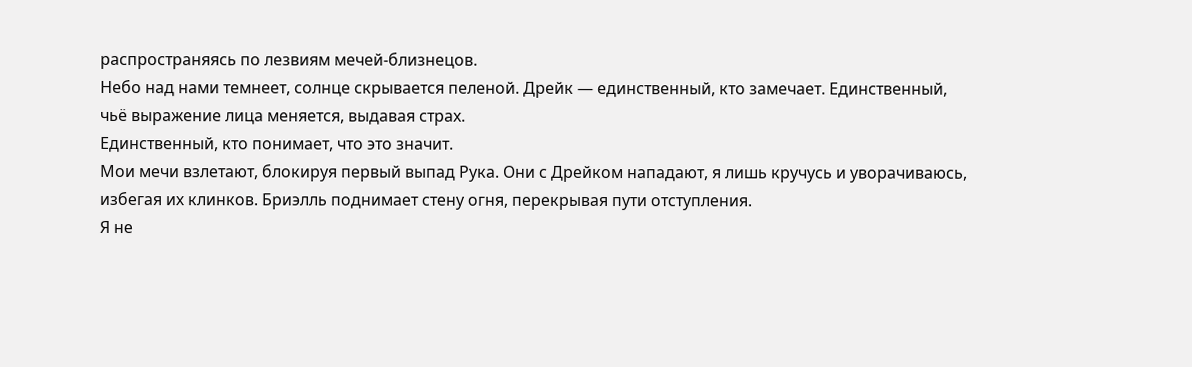распространяясь по лезвиям мечей-близнецов.
Небо над нами темнеет, солнце скрывается пеленой. Дрейк — единственный, кто замечает. Единственный, чьё выражение лица меняется, выдавая страх.
Единственный, кто понимает, что это значит.
Мои мечи взлетают, блокируя первый выпад Рука. Они с Дрейком нападают, я лишь кручусь и уворачиваюсь, избегая их клинков. Бриэлль поднимает стену огня, перекрывая пути отступления.
Я не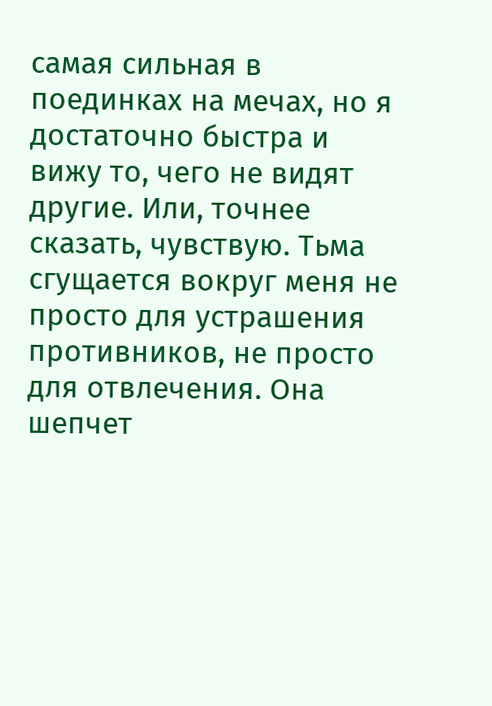самая сильная в поединках на мечах, но я достаточно быстра и вижу то, чего не видят другие. Или, точнее сказать, чувствую. Тьма сгущается вокруг меня не просто для устрашения противников, не просто для отвлечения. Она шепчет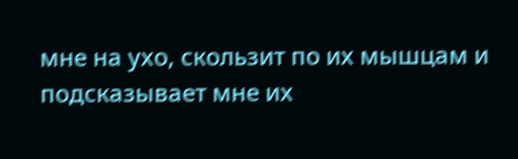мне на ухо, скользит по их мышцам и подсказывает мне их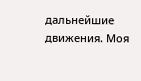дальнейшие движения. Моя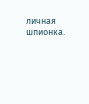личная шпионка.